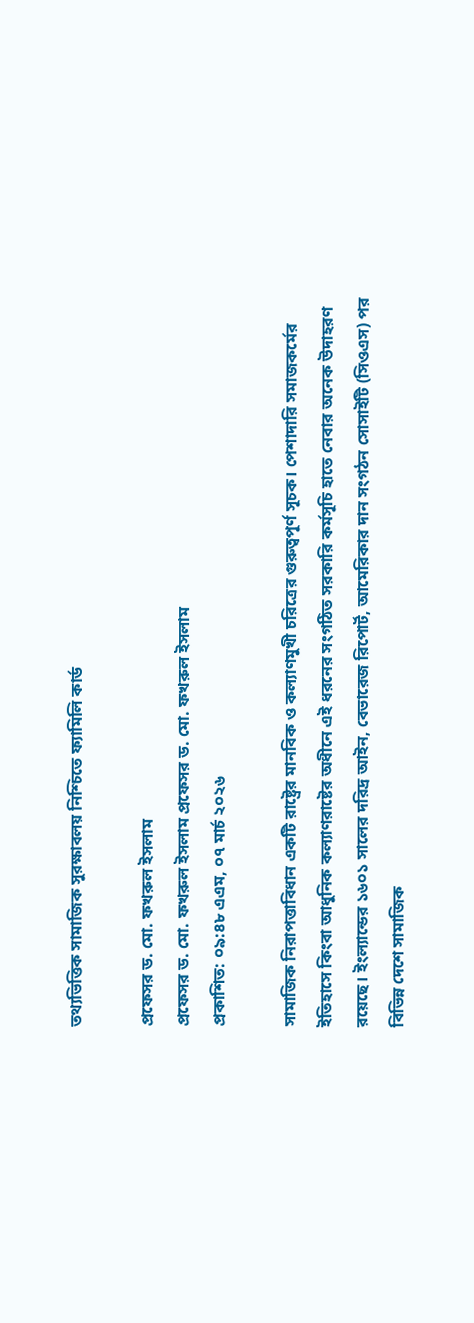তথ্যভিত্তিক সামাজিক সুরক্ষাবলয় নিশ্চিতে ফ্যামিলি কার্ড

প্রফেসর ড. মো. ফখরুল ইসলাম
প্রফেসর ড. মো. ফখরুল ইসলাম প্রফেসর ড. মো. ফখরুল ইসলাম
প্রকাশিত: ০৯:৪৮ এএম, ০৭ মার্চ ২০২৬

সামাজিক নিরাপত্তাবিধান একটি রাষ্ট্রের মানবিক ও কল্যাণমুখী চরিত্রের গুরুত্বপূর্ণ সূচক। পেশাদারি সমাজকর্মের ইতিহাসে কিংবা আধুনিক কল্যাণরাষ্টের অধীনে এই ধরনের সংগঠিত সরকারি কর্মসূচি হাতে নেবার অনেক উদাহরণ রয়েছে। ইংল্যান্ডের ১৬০১ সালের দরিদ্র আইন, বেভারেজ রিপোর্ট, আমেরিকার দান সংগঠন সোসাইটি (সিওএস) পর বিভিন্ন দেশে সামাজিক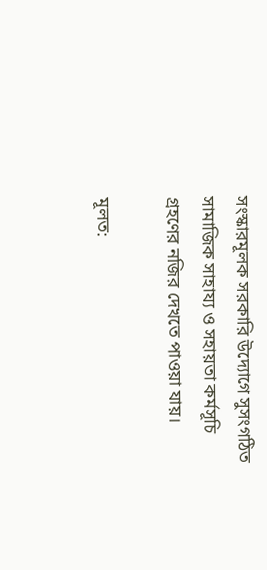সংস্কারমূলক সরকারি উদ্যোগে সুসংগঠিত সামাজিক সাহায্য ও সহায়তা কর্মসূচি গ্রহণের নজির দেখতে পাওয়া যায়।

মূলত: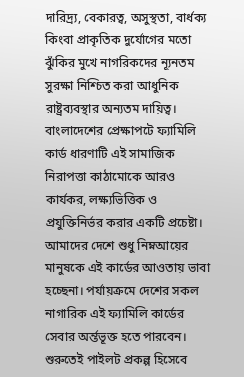দারিদ্র্য, বেকারত্ব, অসুস্থতা, বার্ধক্য কিংবা প্রাকৃতিক দুর্যোগের মতো ঝুঁকির মুখে নাগরিকদের ন্যূনতম সুরক্ষা নিশ্চিত করা আধুনিক রাষ্ট্রব্যবস্থার অন্যতম দায়িত্ব। বাংলাদেশের প্রেক্ষাপটে ফ্যামিলি কার্ড ধারণাটি এই সামাজিক নিরাপত্তা কাঠামোকে আরও কার্যকর, লক্ষ্যভিত্তিক ও প্রযুক্তিনির্ভর করার একটি প্রচেষ্টা। আমাদের দেশে শুধু নিম্নআয়ের মানুষকে এই কার্ডের আওতায় ভাবা হচ্ছেনা। পর্যায়ক্রমে দেশের সকল নাগারিক এই ফ্যামিলি কার্ডের সেবার অর্ন্তভূক্ত হতে পারবেন। শুরুতেই পাইলট প্রকল্প হিসেবে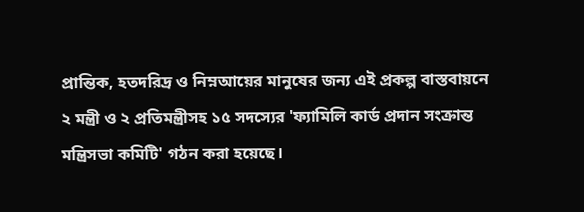প্রান্তিক, হতদরিদ্র ও নিম্নআয়ের মানুষের জন্য এই প্রকল্প বাস্তবায়নে ২ মন্ত্রী ও ২ প্রতিমন্ত্রীসহ ১৫ সদস্যের 'ফ্যামিলি কার্ড প্রদান সংক্রান্ত মন্ত্রিসভা কমিটি' গঠন করা হয়েছে।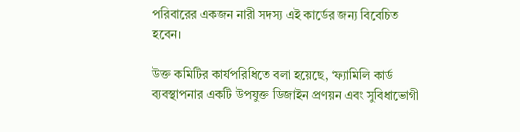পরিবারের একজন নারী সদস্য এই কার্ডের জন্য বিবেচিত হবেন।

উক্ত কমিটির কার্যপরিধিতে বলা হয়েছে, ‘ফ্যামিলি কার্ড ব্যবস্থাপনার একটি উপযুক্ত ডিজাইন প্রণয়ন এবং সুবিধাভোগী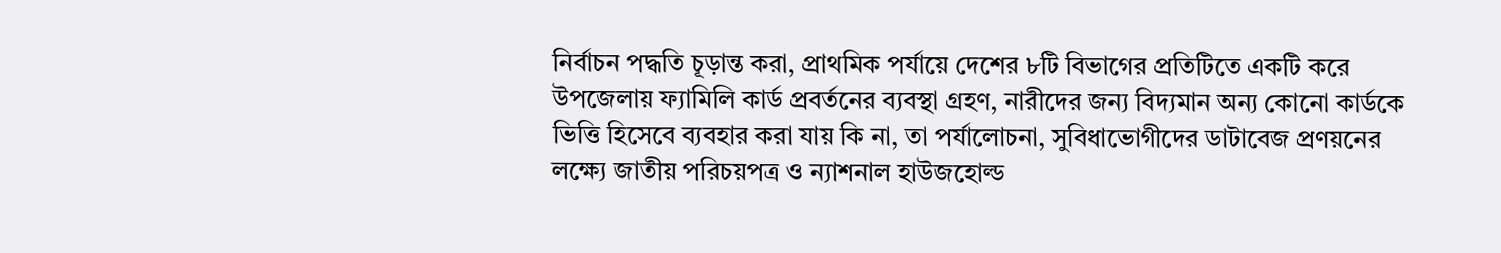নির্বাচন পদ্ধতি চূড়ান্ত করা, প্রাথমিক পর্যায়ে দেশের ৮টি বিভাগের প্রতিটিতে একটি করে উপজেলায় ফ্যামিলি কার্ড প্রবর্তনের ব্যবস্থা গ্রহণ, নারীদের জন্য বিদ্যমান অন্য কোনো কার্ডকে ভিত্তি হিসেবে ব্যবহার করা যায় কি না, তা পর্যালোচনা, সুবিধাভোগীদের ডাটাবেজ প্রণয়নের লক্ষ্যে জাতীয় পরিচয়পত্র ও ন্যাশনাল হাউজহোল্ড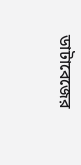ডাটাবেজের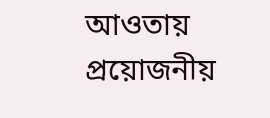আওতায় প্রয়োজনীয়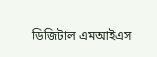ডিজিটাল এমআইএস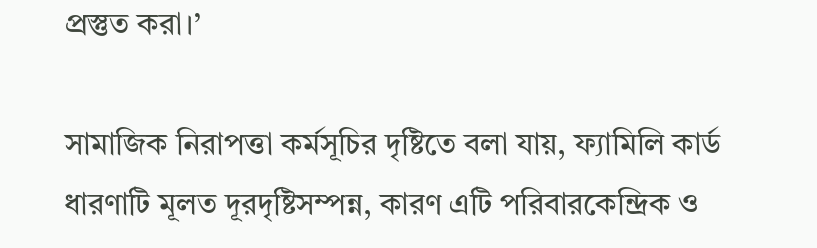প্রস্তুত করা।’

সামাজিক নিরাপত্তা কর্মসূচির দৃষ্টিতে বলা যায়, ফ্যামিলি কার্ড ধারণাটি মূলত দূরদৃষ্টিসম্পন্ন, কারণ এটি পরিবারকেন্দ্রিক ও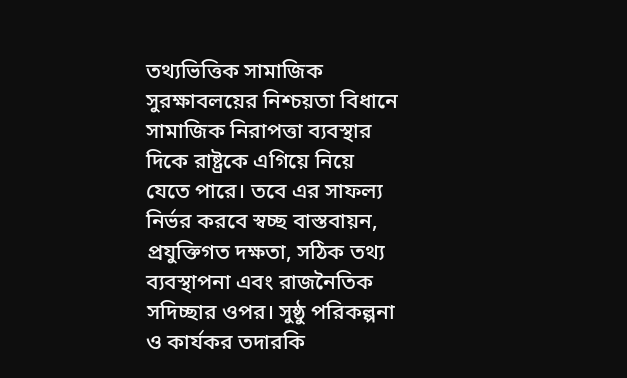তথ্যভিত্তিক সামাজিক সুরক্ষাবলয়ের নিশ্চয়তা বিধানে সামাজিক নিরাপত্তা ব্যবস্থার দিকে রাষ্ট্রকে এগিয়ে নিয়ে যেতে পারে। তবে এর সাফল্য নির্ভর করবে স্বচ্ছ বাস্তবায়ন, প্রযুক্তিগত দক্ষতা, সঠিক তথ্য ব্যবস্থাপনা এবং রাজনৈতিক সদিচ্ছার ওপর। সুষ্ঠু পরিকল্পনা ও কার্যকর তদারকি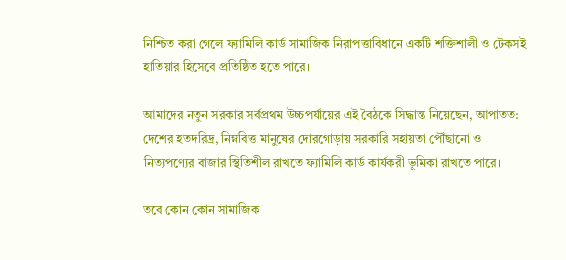নিশ্চিত করা গেলে ফ্যামিলি কার্ড সামাজিক নিরাপত্তাবিধানে একটি শক্তিশালী ও টেকসই হাতিয়ার হিসেবে প্রতিষ্ঠিত হতে পারে।

আমাদের নতুন সরকার সর্বপ্রথম উচ্চপর্যায়ের এই বৈঠকে সিদ্ধান্ত নিয়েছেন, আপাতত: দেশের হতদরিদ্র, নিম্নবিত্ত মানুষের দোরগোড়ায় সরকারি সহায়তা পৌঁছানো ও নিত্যপণ্যের বাজার স্থিতিশীল রাখতে ফ্যামিলি কার্ড কার্যকরী ভূমিকা রাখতে পারে।

তবে কোন কোন সামাজিক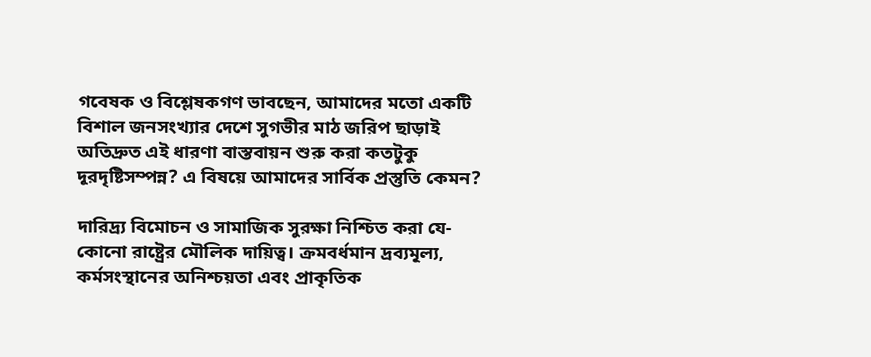গবেষক ও বিশ্লেষকগণ ভাবছেন, আমাদের মতো একটি বিশাল জনসংখ্যার দেশে সুগভীর মাঠ জরিপ ছাড়াই অতিদ্রুত এই ধারণা বাস্তবায়ন শুরু করা কতটুকু দূরদৃষ্টিসম্পন্ন? এ বিষয়ে আমাদের সার্বিক প্রস্তুতি কেমন?

দারিদ্র্য বিমোচন ও সামাজিক সুরক্ষা নিশ্চিত করা যে-কোনো রাষ্ট্রের মৌলিক দায়িত্ব। ক্রমবর্ধমান দ্রব্যমূল্য, কর্মসংস্থানের অনিশ্চয়তা এবং প্রাকৃতিক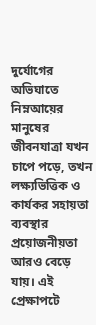দুর্যোগের অভিঘাতে নিম্নআয়ের মানুষের জীবনযাত্রা যখন চাপে পড়ে, তখন লক্ষ্যভিত্তিক ও কার্যকর সহায়তা ব্যবস্থার প্রয়োজনীয়তা আরও বেড়ে যায়। এই প্রেক্ষাপটে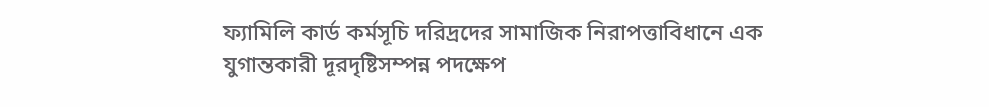ফ্যামিলি কার্ড কর্মসূচি দরিদ্রদের সামাজিক নিরাপত্তাবিধানে এক যুগান্তকারী দূরদৃষ্টিসম্পন্ন পদক্ষেপ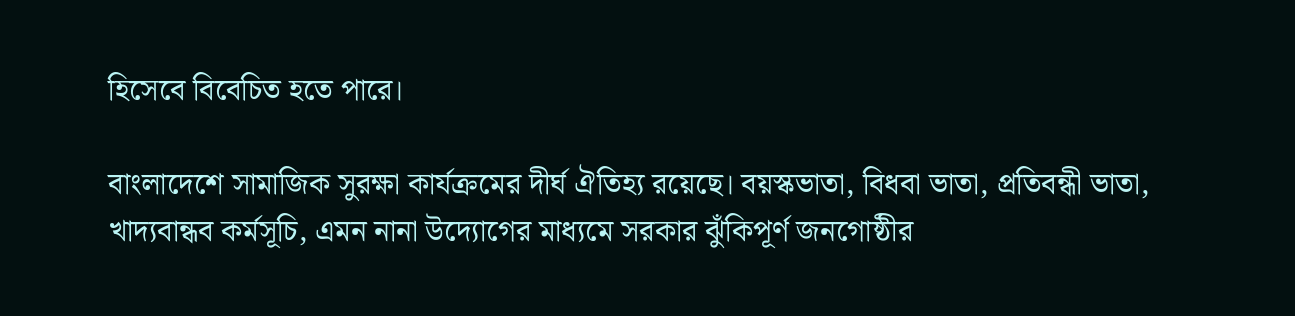হিসেবে বিবেচিত হতে পারে।

বাংলাদেশে সামাজিক সুরক্ষা কার্যক্রমের দীর্ঘ ঐতিহ্য রয়েছে। বয়স্কভাতা, বিধবা ভাতা, প্রতিবন্ধী ভাতা, খাদ্যবান্ধব কর্মসূচি, এমন নানা উদ্যোগের মাধ্যমে সরকার ঝুঁকিপূর্ণ জনগোষ্ঠীর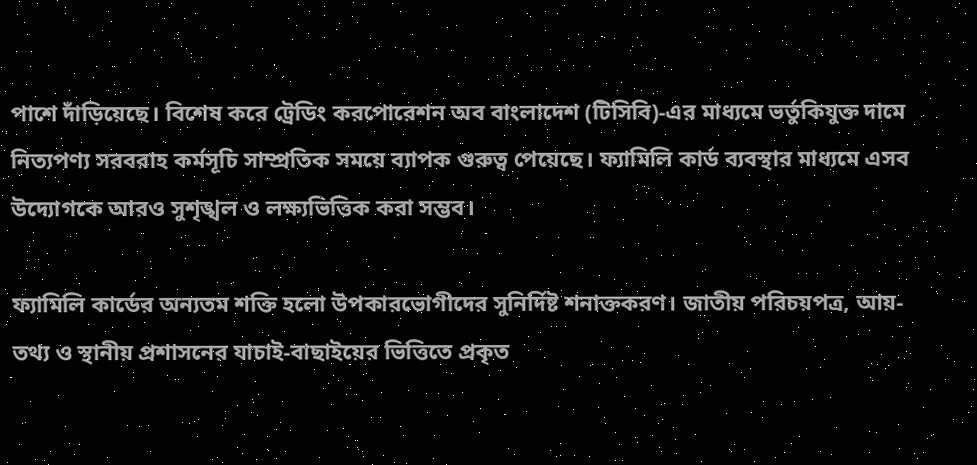পাশে দাঁড়িয়েছে। বিশেষ করে ট্রেডিং করপোরেশন অব বাংলাদেশ (টিসিবি)-এর মাধ্যমে ভর্তুকিযুক্ত দামে নিত্যপণ্য সরবরাহ কর্মসূচি সাম্প্রতিক সময়ে ব্যাপক গুরুত্ব পেয়েছে। ফ্যামিলি কার্ড ব্যবস্থার মাধ্যমে এসব উদ্যোগকে আরও সুশৃঙ্খল ও লক্ষ্যভিত্তিক করা সম্ভব।

ফ্যামিলি কার্ডের অন্যতম শক্তি হলো উপকারভোগীদের সুনির্দিষ্ট শনাক্তকরণ। জাতীয় পরিচয়পত্র, আয়-তথ্য ও স্থানীয় প্রশাসনের যাচাই-বাছাইয়ের ভিত্তিতে প্রকৃত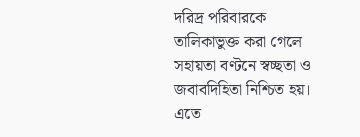দরিদ্র পরিবারকে তালিকাভুক্ত করা গেলে সহায়তা বণ্টনে স্বচ্ছতা ও জবাবদিহিতা নিশ্চিত হয়। এতে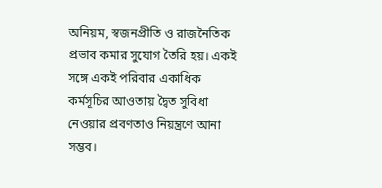অনিয়ম, স্বজনপ্রীতি ও রাজনৈতিক প্রভাব কমার সুযোগ তৈরি হয়। একই সঙ্গে একই পরিবার একাধিক কর্মসূচির আওতায় দ্বৈত সুবিধা নেওয়ার প্রবণতাও নিয়ন্ত্রণে আনা সম্ভব।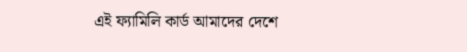এই ফ্যামিলি কার্ড আমাদের দেশে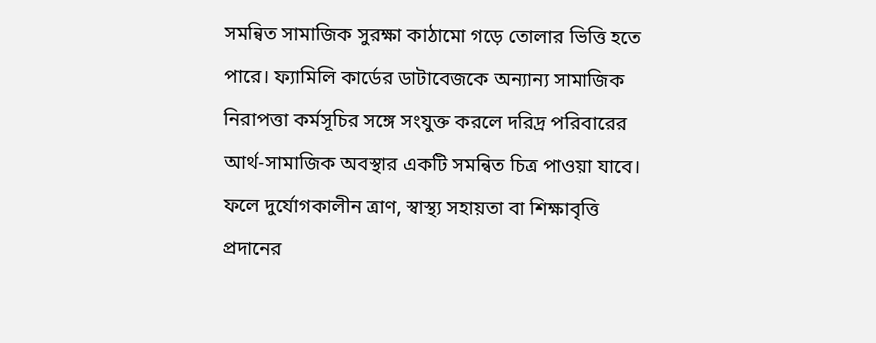সমন্বিত সামাজিক সুরক্ষা কাঠামো গড়ে তোলার ভিত্তি হতে পারে। ফ্যামিলি কার্ডের ডাটাবেজকে অন্যান্য সামাজিক নিরাপত্তা কর্মসূচির সঙ্গে সংযুক্ত করলে দরিদ্র পরিবারের আর্থ-সামাজিক অবস্থার একটি সমন্বিত চিত্র পাওয়া যাবে। ফলে দুর্যোগকালীন ত্রাণ, স্বাস্থ্য সহায়তা বা শিক্ষাবৃত্তি প্রদানের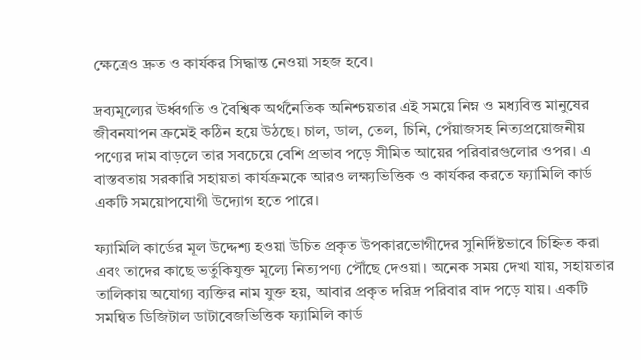ক্ষেত্রেও দ্রুত ও কার্যকর সিদ্ধান্ত নেওয়া সহজ হবে।

দ্রব্যমূল্যের ঊর্ধ্বগতি ও বৈশ্বিক অর্থনৈতিক অনিশ্চয়তার এই সময়ে নিম্ন ও মধ্যবিত্ত মানুষের জীবনযাপন ক্রমেই কঠিন হয়ে উঠছে। চাল, ডাল, তেল, চিনি, পেঁয়াজসহ নিত্যপ্রয়োজনীয় পণ্যের দাম বাড়লে তার সবচেয়ে বেশি প্রভাব পড়ে সীমিত আয়ের পরিবারগুলোর ওপর। এ বাস্তবতায় সরকারি সহায়তা কার্যক্রমকে আরও লক্ষ্যভিত্তিক ও কার্যকর করতে ফ্যামিলি কার্ড একটি সময়োপযোগী উদ্যোগ হতে পারে।

ফ্যামিলি কার্ডের মূল উদ্দেশ্য হওয়া উচিত প্রকৃত উপকারভোগীদের সুনির্দিষ্টভাবে চিহ্নিত করা এবং তাদের কাছে ভর্তুকিযুক্ত মূল্যে নিত্যপণ্য পৌঁছে দেওয়া। অনেক সময় দেখা যায়, সহায়তার তালিকায় অযোগ্য ব্যক্তির নাম যুক্ত হয়, আবার প্রকৃত দরিদ্র পরিবার বাদ পড়ে যায়। একটি সমন্বিত ডিজিটাল ডাটাবেজভিত্তিক ফ্যামিলি কার্ড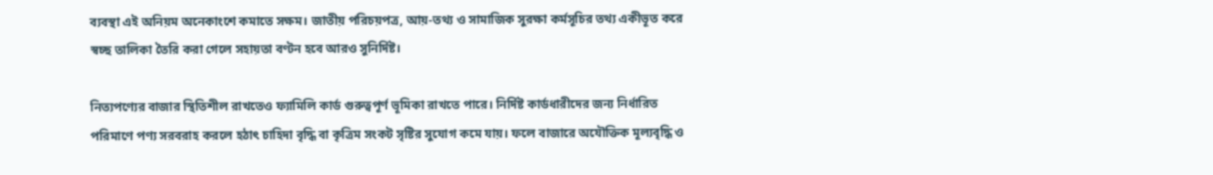ব্যবস্থা এই অনিয়ম অনেকাংশে কমাতে সক্ষম। জাতীয় পরিচয়পত্র, আয়-তথ্য ও সামাজিক সুরক্ষা কর্মসূচির তথ্য একীভূত করে স্বচ্ছ তালিকা তৈরি করা গেলে সহায়তা বণ্টন হবে আরও সুনির্দিষ্ট।

নিত্যপণ্যের বাজার স্থিতিশীল রাখতেও ফ্যামিলি কার্ড গুরুত্বপূর্ণ ভূমিকা রাখতে পারে। নির্দিষ্ট কার্ডধারীদের জন্য নির্ধারিত পরিমাণে পণ্য সরবরাহ করলে হঠাৎ চাহিদা বৃদ্ধি বা কৃত্রিম সংকট সৃষ্টির সুযোগ কমে যায়। ফলে বাজারে অযৌক্তিক মূল্যবৃদ্ধি ও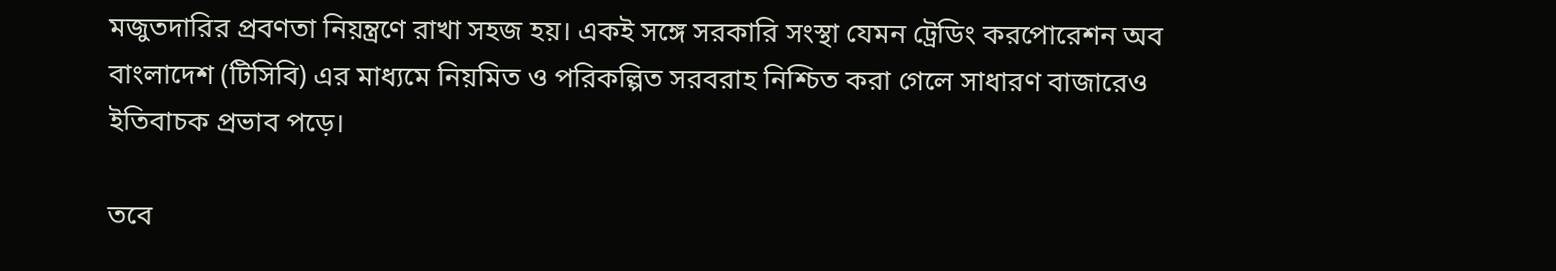মজুতদারির প্রবণতা নিয়ন্ত্রণে রাখা সহজ হয়। একই সঙ্গে সরকারি সংস্থা যেমন ট্রেডিং করপোরেশন অব বাংলাদেশ (টিসিবি) এর মাধ্যমে নিয়মিত ও পরিকল্পিত সরবরাহ নিশ্চিত করা গেলে সাধারণ বাজারেও ইতিবাচক প্রভাব পড়ে।

তবে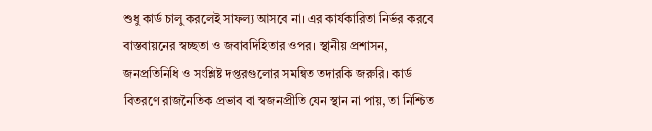শুধু কার্ড চালু করলেই সাফল্য আসবে না। এর কার্যকারিতা নির্ভর করবে বাস্তবায়নের স্বচ্ছতা ও জবাবদিহিতার ওপর। স্থানীয় প্রশাসন, জনপ্রতিনিধি ও সংশ্লিষ্ট দপ্তরগুলোর সমন্বিত তদারকি জরুরি। কার্ড বিতরণে রাজনৈতিক প্রভাব বা স্বজনপ্রীতি যেন স্থান না পায়, তা নিশ্চিত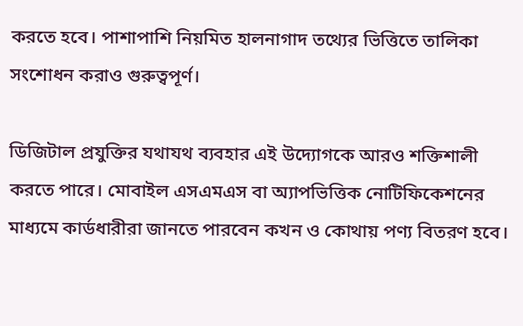করতে হবে। পাশাপাশি নিয়মিত হালনাগাদ তথ্যের ভিত্তিতে তালিকা সংশোধন করাও গুরুত্বপূর্ণ।

ডিজিটাল প্রযুক্তির যথাযথ ব্যবহার এই উদ্যোগকে আরও শক্তিশালী করতে পারে। মোবাইল এসএমএস বা অ্যাপভিত্তিক নোটিফিকেশনের মাধ্যমে কার্ডধারীরা জানতে পারবেন কখন ও কোথায় পণ্য বিতরণ হবে।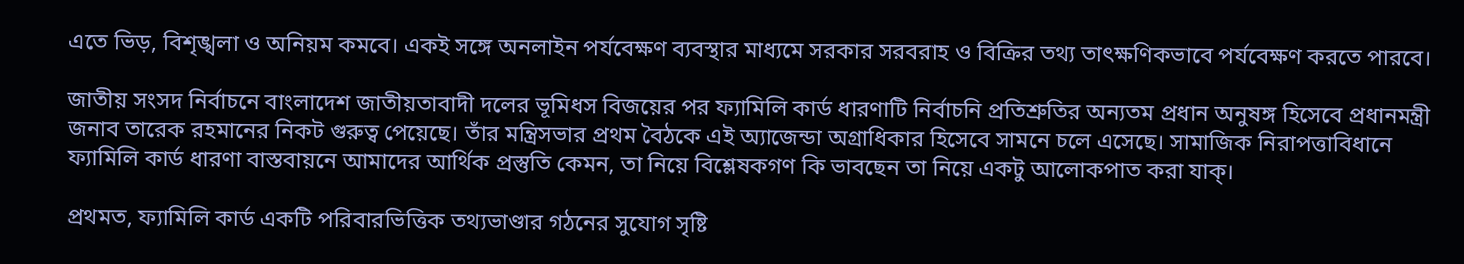এতে ভিড়, বিশৃঙ্খলা ও অনিয়ম কমবে। একই সঙ্গে অনলাইন পর্যবেক্ষণ ব্যবস্থার মাধ্যমে সরকার সরবরাহ ও বিক্রির তথ্য তাৎক্ষণিকভাবে পর্যবেক্ষণ করতে পারবে।

জাতীয় সংসদ নির্বাচনে বাংলাদেশ জাতীয়তাবাদী দলের ভূমিধস বিজয়ের পর ফ্যামিলি কার্ড ধারণাটি নির্বাচনি প্রতিশ্রুতির অন্যতম প্রধান অনুষঙ্গ হিসেবে প্রধানমন্ত্রী জনাব তারেক রহমানের নিকট গুরুত্ব পেয়েছে। তাঁর মন্ত্রিসভার প্রথম বৈঠকে এই অ্যাজেন্ডা অগ্রাধিকার হিসেবে সামনে চলে এসেছে। সামাজিক নিরাপত্তাবিধানে ফ্যামিলি কার্ড ধারণা বাস্তবায়নে আমাদের আর্থিক প্রস্তুতি কেমন, তা নিয়ে বিশ্লেষকগণ কি ভাবছেন তা নিয়ে একটু আলোকপাত করা যাক্।

প্রথমত, ফ্যামিলি কার্ড একটি পরিবারভিত্তিক তথ্যভাণ্ডার গঠনের সুযোগ সৃষ্টি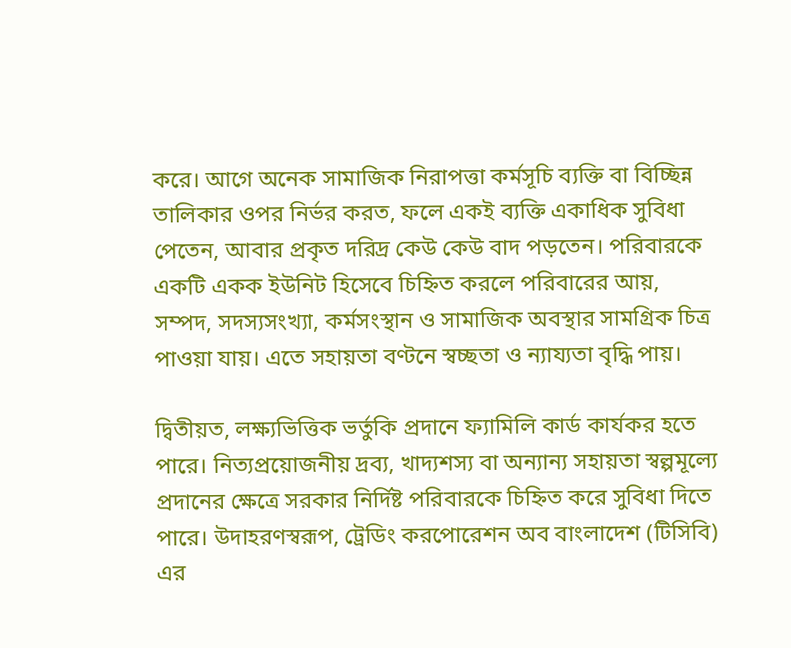করে। আগে অনেক সামাজিক নিরাপত্তা কর্মসূচি ব্যক্তি বা বিচ্ছিন্ন তালিকার ওপর নির্ভর করত, ফলে একই ব্যক্তি একাধিক সুবিধা পেতেন, আবার প্রকৃত দরিদ্র কেউ কেউ বাদ পড়তেন। পরিবারকে একটি একক ইউনিট হিসেবে চিহ্নিত করলে পরিবারের আয়, সম্পদ, সদস্যসংখ্যা, কর্মসংস্থান ও সামাজিক অবস্থার সামগ্রিক চিত্র পাওয়া যায়। এতে সহায়তা বণ্টনে স্বচ্ছতা ও ন্যায্যতা বৃদ্ধি পায়।

দ্বিতীয়ত, লক্ষ্যভিত্তিক ভর্তুকি প্রদানে ফ্যামিলি কার্ড কার্যকর হতে পারে। নিত্যপ্রয়োজনীয় দ্রব্য, খাদ্যশস্য বা অন্যান্য সহায়তা স্বল্পমূল্যে প্রদানের ক্ষেত্রে সরকার নির্দিষ্ট পরিবারকে চিহ্নিত করে সুবিধা দিতে পারে। উদাহরণস্বরূপ, ট্রেডিং করপোরেশন অব বাংলাদেশ (টিসিবি) এর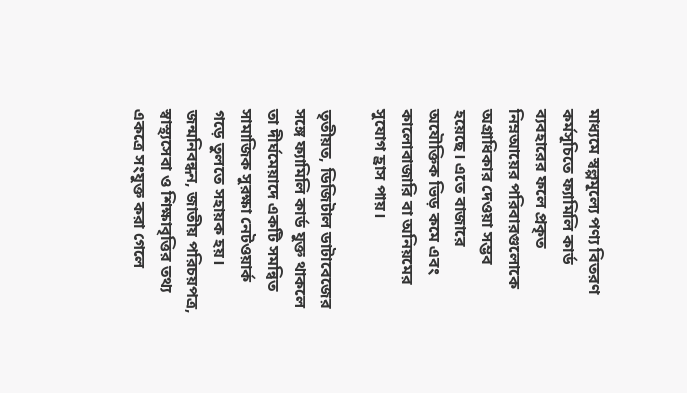মাধ্যমে স্বল্পমূল্যে পণ্য বিতরণ কর্মসূচিতে ফ্যামিলি কার্ড ব্যবহারের ফলে প্রকৃত নিম্নআয়ের পরিবারগুলোকে অগ্রাধিকার দেওয়া সম্ভব হয়েছে। এতে বাজারে অযৌক্তিক ভিড় কমে এবং কালোবাজারি বা অনিয়মের সুযোগ হ্রাস পায়।

তৃতীয়ত, ডিজিটাল ডাটাবেজের সঙ্গে ফ্যামিলি কার্ড যুক্ত থাকলে তা দীর্ঘমেয়াদে একটি সমন্বিত সামাজিক সুরক্ষা নেটওয়ার্ক গড়ে তুলতে সহায়ক হয়। জন্মনিবন্ধন, জাতীয় পরিচয়পত্র, স্বাস্থ্যসেবা ও শিক্ষাবৃত্তির তথ্য একত্রে সংযুক্ত করা গেলে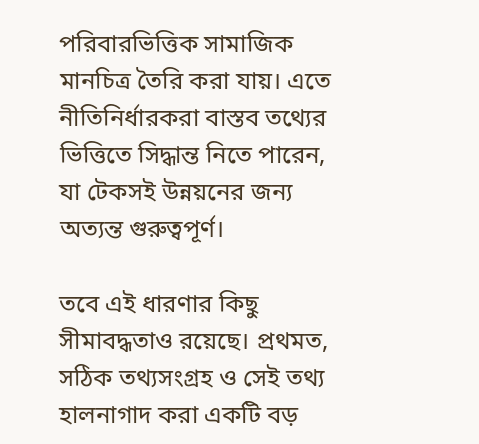পরিবারভিত্তিক সামাজিক মানচিত্র তৈরি করা যায়। এতে নীতিনির্ধারকরা বাস্তব তথ্যের ভিত্তিতে সিদ্ধান্ত নিতে পারেন, যা টেকসই উন্নয়নের জন্য অত্যন্ত গুরুত্বপূর্ণ।

তবে এই ধারণার কিছু সীমাবদ্ধতাও রয়েছে। প্রথমত, সঠিক তথ্যসংগ্রহ ও সেই তথ্য হালনাগাদ করা একটি বড়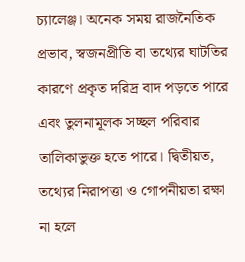চ্যালেঞ্জ। অনেক সময় রাজনৈতিক প্রভাব, স্বজনপ্রীতি বা তথ্যের ঘাটতির কারণে প্রকৃত দরিদ্র বাদ পড়তে পারে এবং তুলনামূলক সচ্ছল পরিবার তালিকাভুক্ত হতে পারে। দ্বিতীয়ত, তথ্যের নিরাপত্তা ও গোপনীয়তা রক্ষা না হলে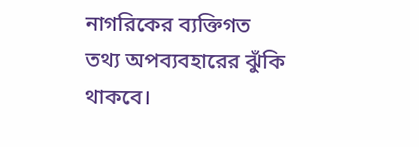নাগরিকের ব্যক্তিগত তথ্য অপব্যবহারের ঝুঁকি থাকবে।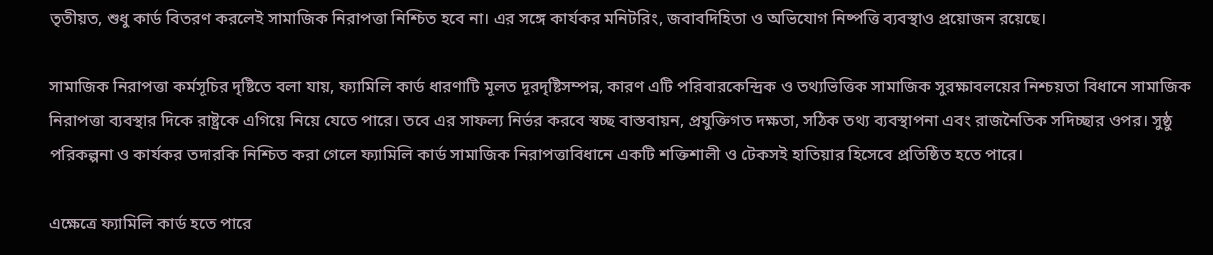তৃতীয়ত, শুধু কার্ড বিতরণ করলেই সামাজিক নিরাপত্তা নিশ্চিত হবে না। এর সঙ্গে কার্যকর মনিটরিং, জবাবদিহিতা ও অভিযোগ নিষ্পত্তি ব্যবস্থাও প্রয়োজন রয়েছে।

সামাজিক নিরাপত্তা কর্মসূচির দৃষ্টিতে বলা যায়, ফ্যামিলি কার্ড ধারণাটি মূলত দূরদৃষ্টিসম্পন্ন, কারণ এটি পরিবারকেন্দ্রিক ও তথ্যভিত্তিক সামাজিক সুরক্ষাবলয়ের নিশ্চয়তা বিধানে সামাজিক নিরাপত্তা ব্যবস্থার দিকে রাষ্ট্রকে এগিয়ে নিয়ে যেতে পারে। তবে এর সাফল্য নির্ভর করবে স্বচ্ছ বাস্তবায়ন, প্রযুক্তিগত দক্ষতা, সঠিক তথ্য ব্যবস্থাপনা এবং রাজনৈতিক সদিচ্ছার ওপর। সুষ্ঠু পরিকল্পনা ও কার্যকর তদারকি নিশ্চিত করা গেলে ফ্যামিলি কার্ড সামাজিক নিরাপত্তাবিধানে একটি শক্তিশালী ও টেকসই হাতিয়ার হিসেবে প্রতিষ্ঠিত হতে পারে।

এক্ষেত্রে ফ্যামিলি কার্ড হতে পারে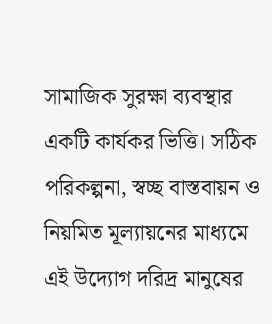সামাজিক সুরক্ষা ব্যবস্থার একটি কার্যকর ভিত্তি। সঠিক পরিকল্পনা, স্বচ্ছ বাস্তবায়ন ও নিয়মিত মূল্যায়নের মাধ্যমে এই উদ্যোগ দরিদ্র মানুষের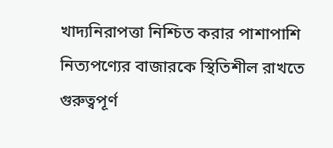খাদ্যনিরাপত্তা নিশ্চিত করার পাশাপাশি নিত্যপণ্যের বাজারকে স্থিতিশীল রাখতে গুরুত্বপূর্ণ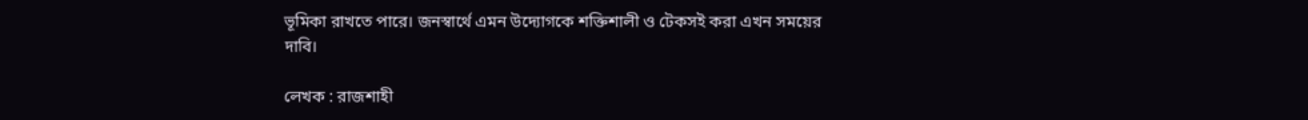ভূমিকা রাখতে পারে। জনস্বার্থে এমন উদ্যোগকে শক্তিশালী ও টেকসই করা এখন সময়ের দাবি।

লেখক : রাজশাহী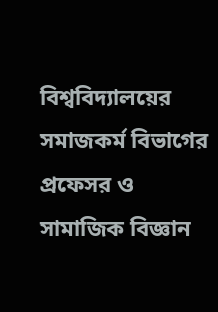বিশ্ববিদ্যালয়ের সমাজকর্ম বিভাগের প্রফেসর ও সামাজিক বিজ্ঞান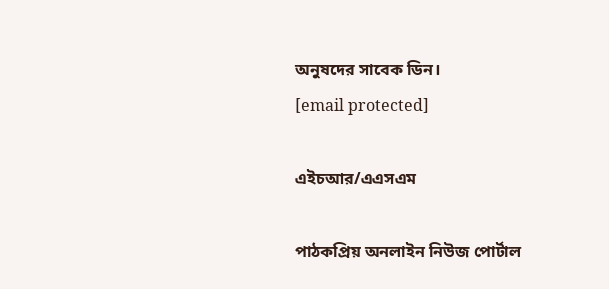অনুষদের সাবেক ডিন।
[email protected]

এইচআর/এএসএম

পাঠকপ্রিয় অনলাইন নিউজ পোর্টাল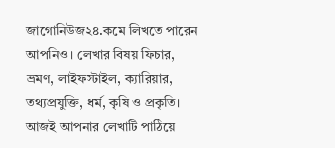জাগোনিউজ২৪.কমে লিখতে পারেন আপনিও। লেখার বিষয় ফিচার, ভ্রমণ, লাইফস্টাইল, ক্যারিয়ার, তথ্যপ্রযুক্তি, ধর্ম, কৃষি ও প্রকৃতি। আজই আপনার লেখাটি পাঠিয়ে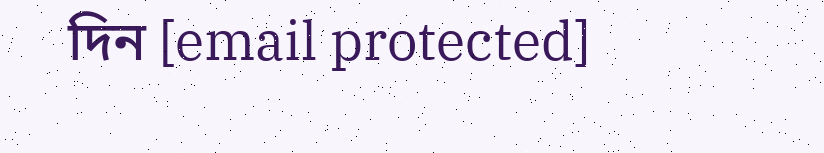দিন [email protected]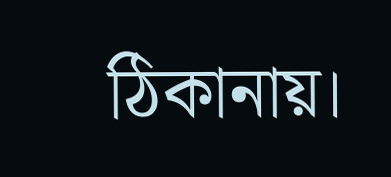ঠিকানায়।